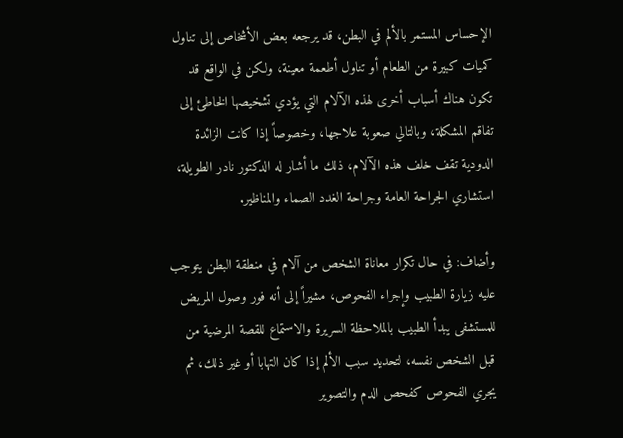الإحساس المستمر بالألم في البطن، قد يرجعه بعض الأشخاص إلى تناول كميات كبيرة من الطعام أو تناول أطعمة معينة، ولكن في الواقع قد تكون هناك أسباب أخرى لهذه الآلام التي يؤدي تشخيصها الخاطئ إلى تفاقم المشكلة، وبالتالي صعوبة علاجها، وخصوصاً إذا كانت الزائدة الدودية تقف خلف هذه الآلام، ذلك ما أشار له الدكتور نادر الطويلة، استشاري الجراحة العامة وجراحة الغدد الصماء والمناظير.

وأضاف: في حال تكرار معاناة الشخص من آلام في منطقة البطن يتوجب عليه زيارة الطبيب وإجراء الفحوص، مشيراً إلى أنه فور وصول المريض للمستشفى يبدأ الطبيب بالملاحظة السريرة والاستماع للقصة المرضية من قبل الشخص نفسه، لتحديد سبب الألم إذا كان التهابا أو غير ذلك، ثم يجري الفحوص كفحص الدم والتصوير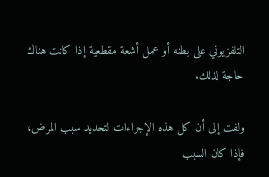التلفزيوني على بطنه أو عمل أشعة مقطعية إذا كانت هناك حاجة لذلك.

ولفت إلى أن كل هذه الإجراءات لتحديد سبب المرض، فإذا كان السبب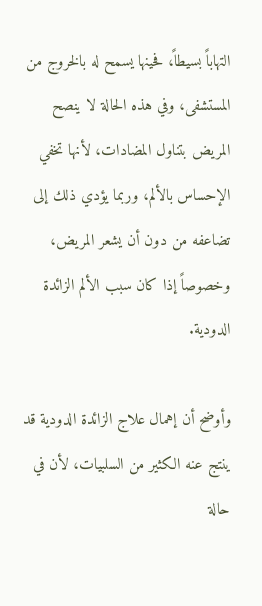التهاباً بسيطاً، فحينها يسمح له بالخروج من المستشفى، وفي هذه الحالة لا ينصح المريض بتناول المضادات، لأنها تخفي الإحساس بالألم، وربما يؤدي ذلك إلى تضاعفه من دون أن يشعر المريض، وخصوصاً إذا كان سبب الألم الزائدة الدودية.

وأوضح أن إهمال علاج الزائدة الدودية قد ينتج عنه الكثير من السلبيات، لأن في حالة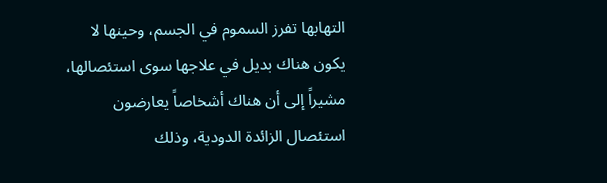التهابها تفرز السموم في الجسم، وحينها لا يكون هناك بديل في علاجها سوى استئصالها، مشيراً إلى أن هناك أشخاصاً يعارضون استئصال الزائدة الدودية، وذلك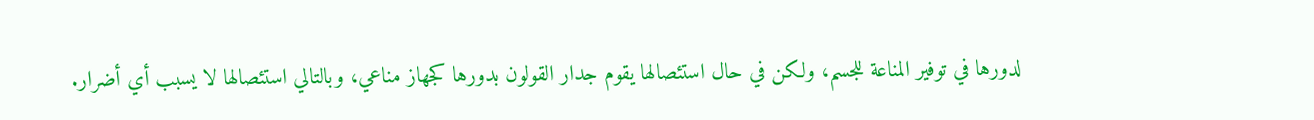لدورها في توفير المناعة للجسم، ولكن في حال استئصالها يقوم جدار القولون بدورها كجهاز مناعي، وبالتالي استئصالها لا يسبب أي أضرار.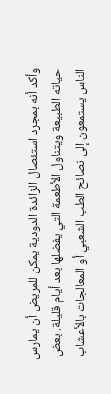وأكد أنه بمجرد استئصال الزائدة الدودية يمكن للمريض أن يمارس حياته الطبيعة ويتناول الأطعمة التي يفضلها بعد أيام قليلة. بعض الناس يستمعون إلى نصائح الطب الشعبي أو المعالجات بالأعشاب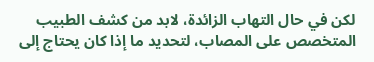لكن في حال التهاب الزائدة، لابد من كشف الطبيب المتخصص على المصاب، لتحديد ما إذا كان يحتاج إلى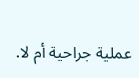عملية جراحية أم لا.